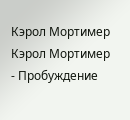Кэрол Мортимер Кэрол Мортимер - Пробуждение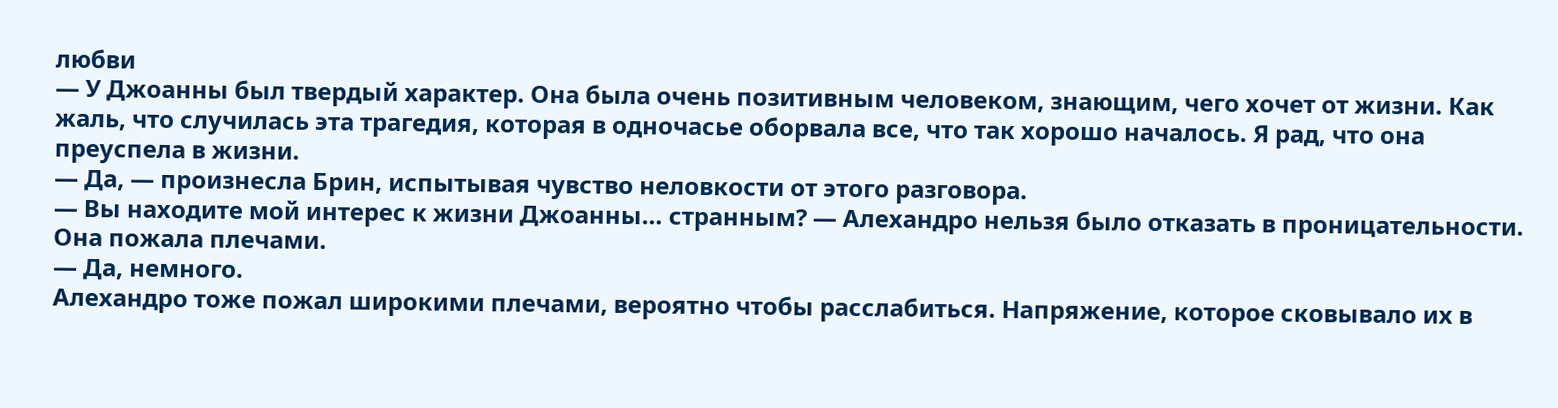любви
— У Джоанны был твердый характер. Она была очень позитивным человеком, знающим, чего хочет от жизни. Как жаль, что случилась эта трагедия, которая в одночасье оборвала все, что так хорошо началось. Я рад, что она преуспела в жизни.
— Да, — произнесла Брин, испытывая чувство неловкости от этого разговора.
— Вы находите мой интерес к жизни Джоанны… странным? — Алехандро нельзя было отказать в проницательности.
Она пожала плечами.
— Да, немного.
Алехандро тоже пожал широкими плечами, вероятно чтобы расслабиться. Напряжение, которое сковывало их в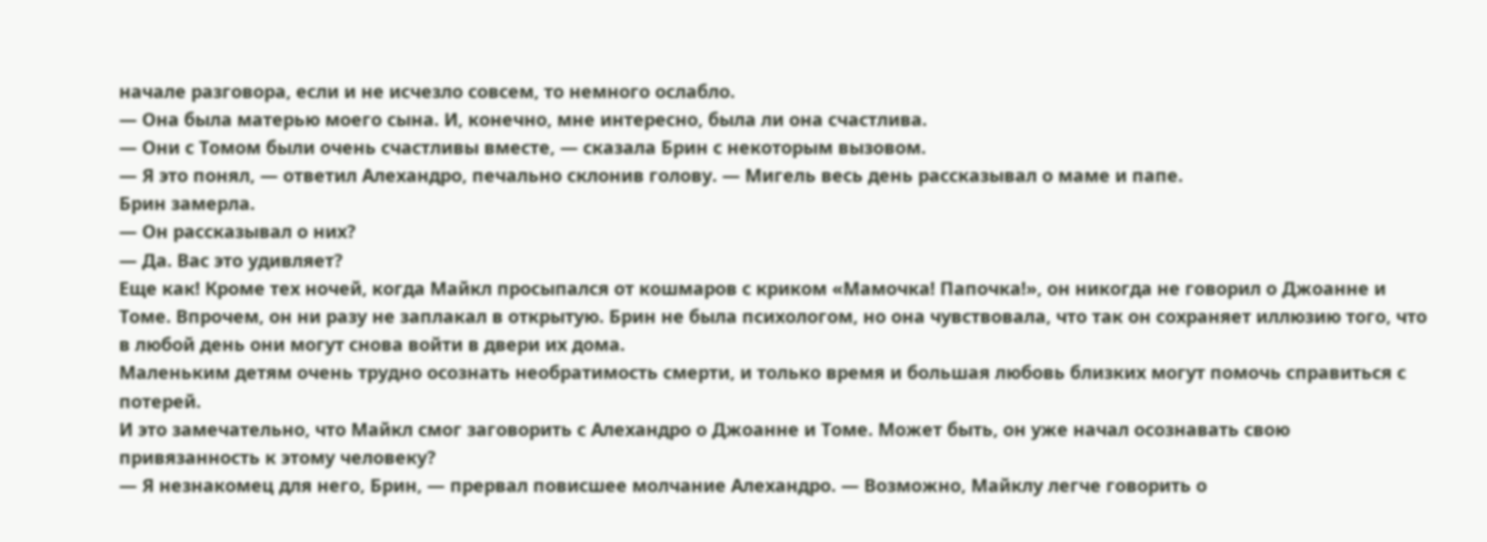начале разговора, если и не исчезло совсем, то немного ослабло.
— Она была матерью моего сына. И, конечно, мне интересно, была ли она счастлива.
— Они с Томом были очень счастливы вместе, — сказала Брин с некоторым вызовом.
— Я это понял, — ответил Алехандро, печально склонив голову. — Мигель весь день рассказывал о маме и папе.
Брин замерла.
— Он рассказывал о них?
— Да. Вас это удивляет?
Еще как! Кроме тех ночей, когда Майкл просыпался от кошмаров с криком «Мамочка! Папочка!», он никогда не говорил о Джоанне и Томе. Впрочем, он ни разу не заплакал в открытую. Брин не была психологом, но она чувствовала, что так он сохраняет иллюзию того, что в любой день они могут снова войти в двери их дома.
Маленьким детям очень трудно осознать необратимость смерти, и только время и большая любовь близких могут помочь справиться с потерей.
И это замечательно, что Майкл смог заговорить с Алехандро о Джоанне и Томе. Может быть, он уже начал осознавать свою привязанность к этому человеку?
— Я незнакомец для него, Брин, — прервал повисшее молчание Алехандро. — Возможно, Майклу легче говорить о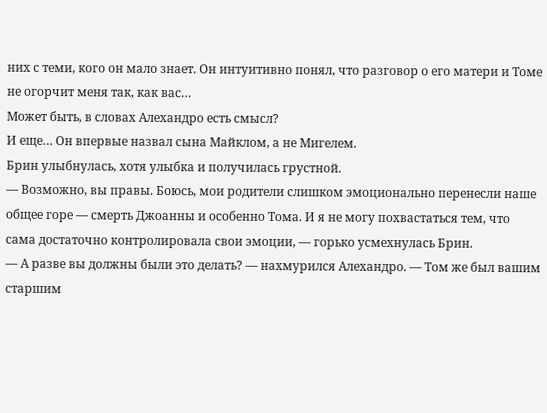них с теми, кого он мало знает. Он интуитивно понял, что разговор о его матери и Томе не огорчит меня так, как вас…
Может быть, в словах Алехандро есть смысл?
И еще… Он впервые назвал сына Майклом, а не Мигелем.
Брин улыбнулась, хотя улыбка и получилась грустной.
— Возможно, вы правы. Боюсь, мои родители слишком эмоционально перенесли наше общее горе — смерть Джоанны и особенно Тома. И я не могу похвастаться тем, что сама достаточно контролировала свои эмоции, — горько усмехнулась Брин.
— А разве вы должны были это делать? — нахмурился Алехандро. — Том же был вашим старшим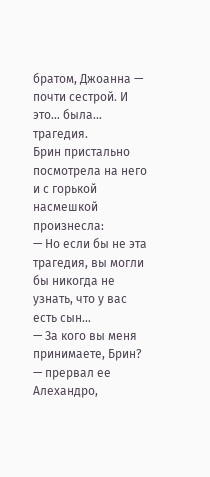братом, Джоанна — почти сестрой. И это… была… трагедия.
Брин пристально посмотрела на него и с горькой насмешкой произнесла:
— Но если бы не эта трагедия, вы могли бы никогда не узнать, что у вас есть сын…
— За кого вы меня принимаете, Брин? — прервал ее Алехандро,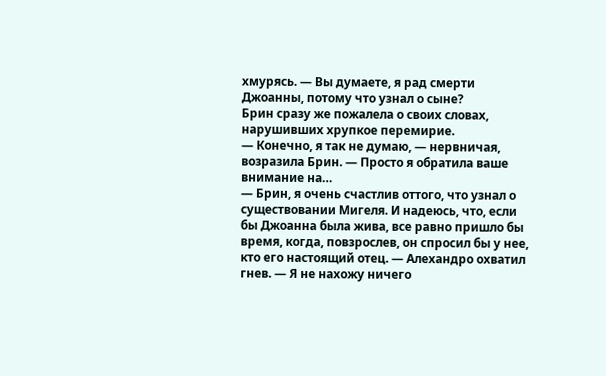хмурясь. — Вы думаете, я рад смерти Джоанны, потому что узнал о сыне?
Брин сразу же пожалела о своих словах, нарушивших хрупкое перемирие.
— Конечно, я так не думаю, — нервничая, возразила Брин. — Просто я обратила ваше внимание на…
— Брин, я очень счастлив оттого, что узнал о существовании Мигеля. И надеюсь, что, если бы Джоанна была жива, все равно пришло бы время, когда, повзрослев, он спросил бы у нее, кто его настоящий отец. — Алехандро охватил гнев. — Я не нахожу ничего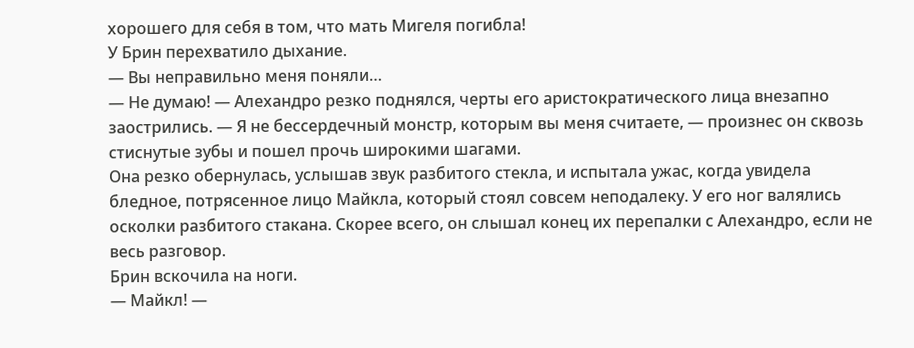хорошего для себя в том, что мать Мигеля погибла!
У Брин перехватило дыхание.
— Вы неправильно меня поняли…
— Не думаю! — Алехандро резко поднялся, черты его аристократического лица внезапно заострились. — Я не бессердечный монстр, которым вы меня считаете, — произнес он сквозь стиснутые зубы и пошел прочь широкими шагами.
Она резко обернулась, услышав звук разбитого стекла, и испытала ужас, когда увидела бледное, потрясенное лицо Майкла, который стоял совсем неподалеку. У его ног валялись осколки разбитого стакана. Скорее всего, он слышал конец их перепалки с Алехандро, если не весь разговор.
Брин вскочила на ноги.
— Майкл! —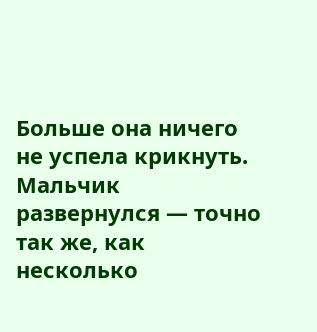Больше она ничего не успела крикнуть.
Мальчик развернулся — точно так же, как несколько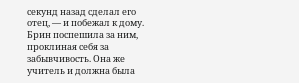секунд назад сделал его отец, — и побежал к дому.
Брин поспешила за ним, проклиная себя за забывчивость. Она же учитель и должна была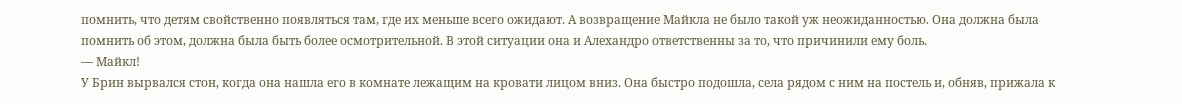помнить, что детям свойственно появляться там, где их меньше всего ожидают. А возвращение Майкла не было такой уж неожиданностью. Она должна была помнить об этом, должна была быть более осмотрительной. В этой ситуации она и Алехандро ответственны за то, что причинили ему боль.
— Майкл!
У Брин вырвался стон, когда она нашла его в комнате лежащим на кровати лицом вниз. Она быстро подошла, села рядом с ним на постель и, обняв, прижала к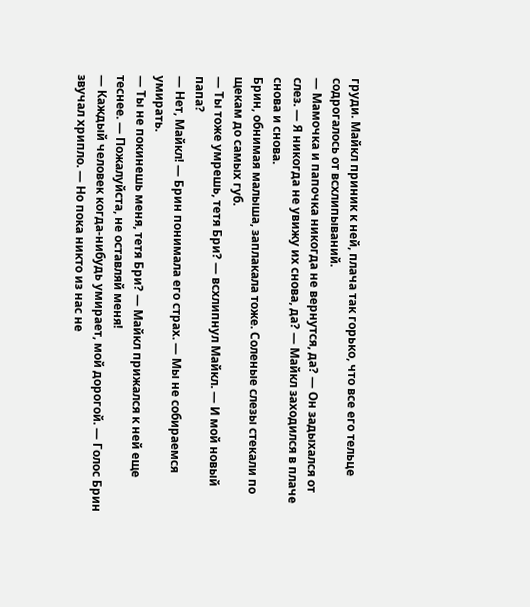груди. Майкл приник к ней, плача так горько, что все его тельце содрогалось от всхлипываний.
— Мамочка и папочка никогда не вернутся, да? — Он задыхался от слез. — Я никогда не увижу их снова, да? — Майкл заходился в плаче снова и снова.
Брин, обнимая малыша, заплакала тоже. Соленые слезы стекали по щекам до самых губ.
— Ты тоже умрешь, тетя Бри? — всхлипнул Майкл. — И мой новый папа?
— Нет, Майкл! — Брин понимала его страх. — Мы не собираемся умирать.
— Ты не покинешь меня, тетя Бри? — Майкл прижался к ней еще теснее. — Пожалуйста, не оставляй меня!
— Каждый человек когда-нибудь умирает, мой дорогой. — Голос Брин звучал хрипло. — Но пока никто из нас не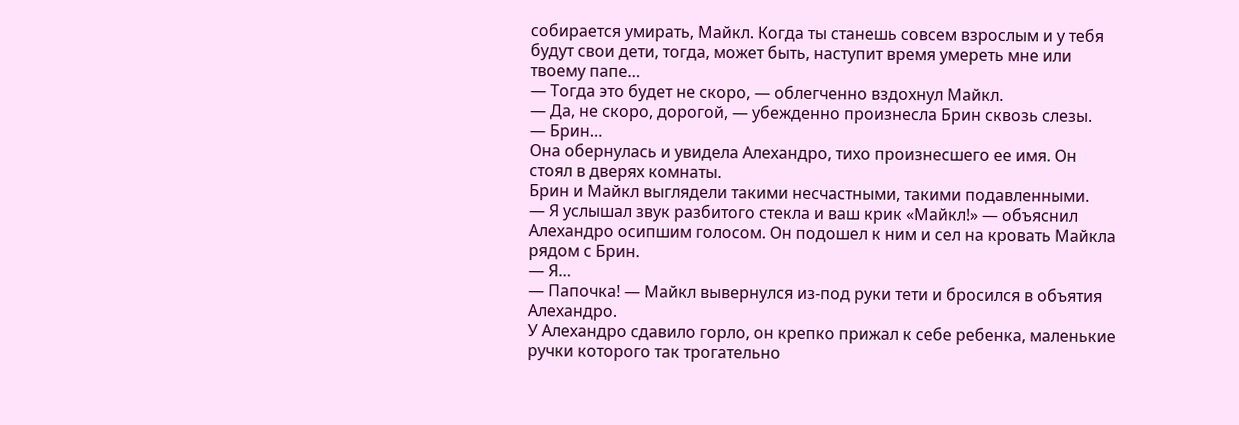собирается умирать, Майкл. Когда ты станешь совсем взрослым и у тебя будут свои дети, тогда, может быть, наступит время умереть мне или твоему папе…
— Тогда это будет не скоро, — облегченно вздохнул Майкл.
— Да, не скоро, дорогой, — убежденно произнесла Брин сквозь слезы.
— Брин…
Она обернулась и увидела Алехандро, тихо произнесшего ее имя. Он стоял в дверях комнаты.
Брин и Майкл выглядели такими несчастными, такими подавленными.
— Я услышал звук разбитого стекла и ваш крик «Майкл!» — объяснил Алехандро осипшим голосом. Он подошел к ним и сел на кровать Майкла рядом с Брин.
— Я…
— Папочка! — Майкл вывернулся из-под руки тети и бросился в объятия Алехандро.
У Алехандро сдавило горло, он крепко прижал к себе ребенка, маленькие ручки которого так трогательно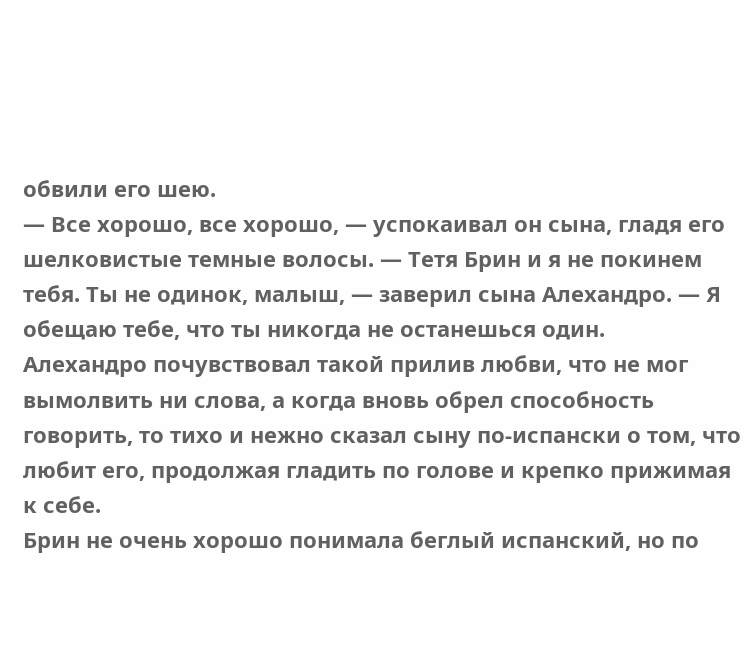обвили его шею.
— Все хорошо, все хорошо, — успокаивал он сына, гладя его шелковистые темные волосы. — Тетя Брин и я не покинем тебя. Ты не одинок, малыш, — заверил сына Алехандро. — Я обещаю тебе, что ты никогда не останешься один.
Алехандро почувствовал такой прилив любви, что не мог вымолвить ни слова, а когда вновь обрел способность говорить, то тихо и нежно сказал сыну по-испански о том, что любит его, продолжая гладить по голове и крепко прижимая к себе.
Брин не очень хорошо понимала беглый испанский, но по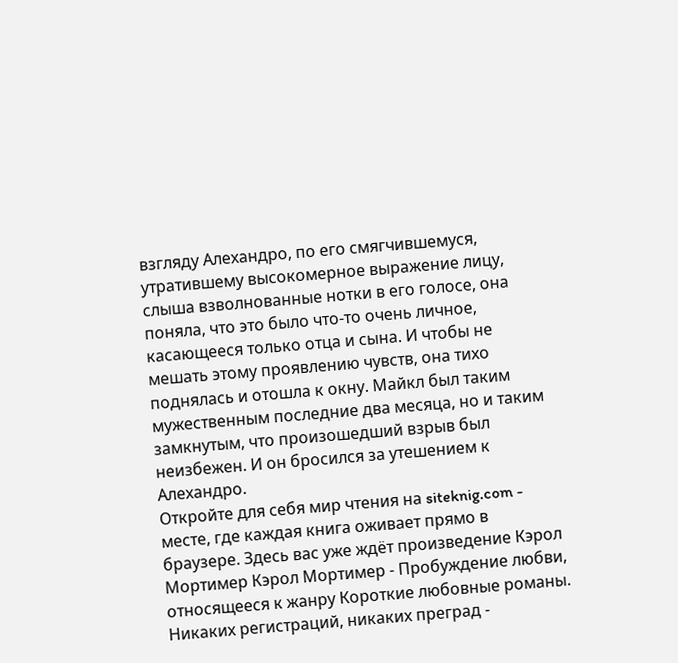взгляду Алехандро, по его смягчившемуся, утратившему высокомерное выражение лицу, слыша взволнованные нотки в его голосе, она поняла, что это было что-то очень личное, касающееся только отца и сына. И чтобы не мешать этому проявлению чувств, она тихо поднялась и отошла к окну. Майкл был таким мужественным последние два месяца, но и таким замкнутым, что произошедший взрыв был неизбежен. И он бросился за утешением к Алехандро.
Откройте для себя мир чтения на siteknig.com - месте, где каждая книга оживает прямо в браузере. Здесь вас уже ждёт произведение Кэрол Мортимер Кэрол Мортимер - Пробуждение любви, относящееся к жанру Короткие любовные романы. Никаких регистраций, никаких преград -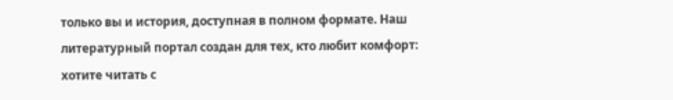только вы и история, доступная в полном формате. Наш литературный портал создан для тех, кто любит комфорт: хотите читать с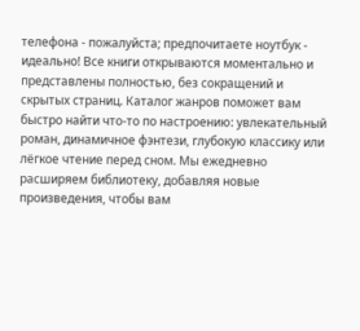телефона - пожалуйста; предпочитаете ноутбук - идеально! Все книги открываются моментально и представлены полностью, без сокращений и скрытых страниц. Каталог жанров поможет вам быстро найти что-то по настроению: увлекательный роман, динамичное фэнтези, глубокую классику или лёгкое чтение перед сном. Мы ежедневно расширяем библиотеку, добавляя новые произведения, чтобы вам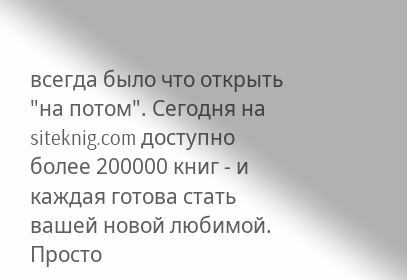всегда было что открыть "на потом". Сегодня на siteknig.com доступно более 200000 книг - и каждая готова стать вашей новой любимой. Просто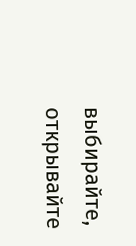выбирайте, открывайте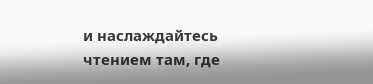и наслаждайтесь чтением там, где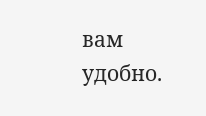вам удобно.